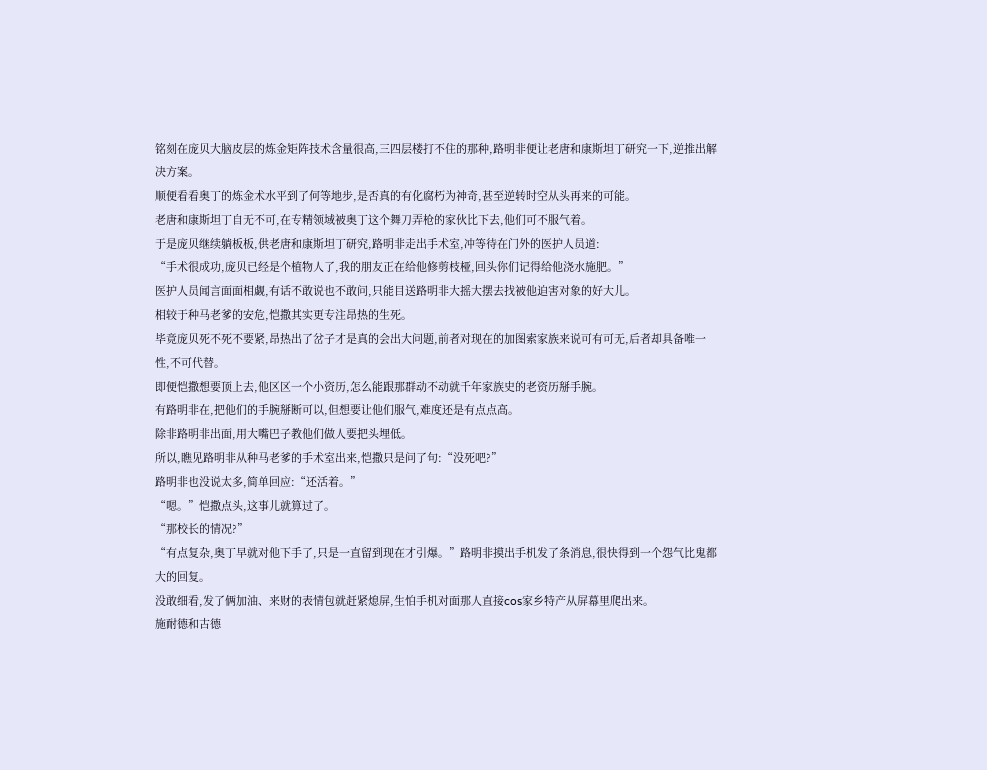铭刻在庞贝大脑皮层的炼金矩阵技术含量很高,三四层楼打不住的那种,路明非便让老唐和康斯坦丁研究一下,逆推出解决方案。
顺便看看奥丁的炼金术水平到了何等地步,是否真的有化腐朽为神奇,甚至逆转时空从头再来的可能。
老唐和康斯坦丁自无不可,在专精领域被奥丁这个舞刀弄枪的家伙比下去,他们可不服气着。
于是庞贝继续躺板板,供老唐和康斯坦丁研究,路明非走出手术室,冲等待在门外的医护人员道:
“手术很成功,庞贝已经是个植物人了,我的朋友正在给他修剪枝桠,回头你们记得给他浇水施肥。”
医护人员闻言面面相觑,有话不敢说也不敢问,只能目送路明非大摇大摆去找被他迫害对象的好大儿。
相较于种马老爹的安危,恺撒其实更专注昂热的生死。
毕竟庞贝死不死不要紧,昂热出了岔子才是真的会出大问题,前者对现在的加图索家族来说可有可无,后者却具备唯一性,不可代替。
即便恺撒想要顶上去,他区区一个小资历,怎么能跟那群动不动就千年家族史的老资历掰手腕。
有路明非在,把他们的手腕掰断可以,但想要让他们服气,难度还是有点点高。
除非路明非出面,用大嘴巴子教他们做人要把头埋低。
所以,瞧见路明非从种马老爹的手术室出来,恺撒只是问了句:“没死吧?”
路明非也没说太多,简单回应:“还活着。”
“嗯。”恺撒点头,这事儿就算过了。
“那校长的情况?”
“有点复杂,奥丁早就对他下手了,只是一直留到现在才引爆。”路明非摸出手机发了条消息,很快得到一个怨气比鬼都大的回复。
没敢细看,发了俩加油、来财的表情包就赶紧熄屏,生怕手机对面那人直接cos家乡特产从屏幕里爬出来。
施耐德和古德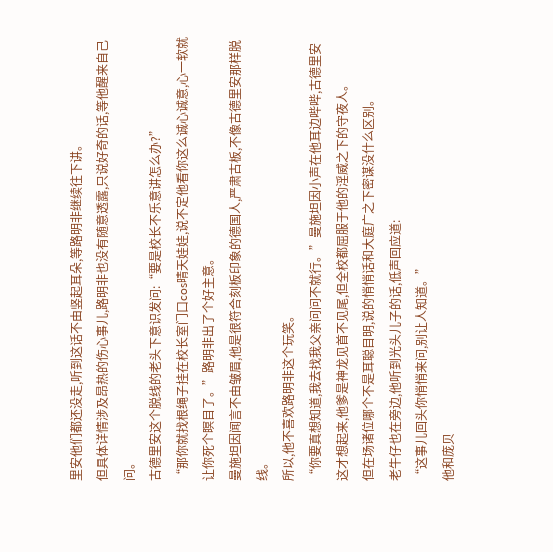里安他们都还没走,听到这话不由竖起耳朵,等路明非继续往下讲。
但具体详情涉及昂热的伤心事儿,路明非也没有随意透露,只说好奇的话,等他醒来自己问。
古德里安这个脱线的老头下意识发问:“要是校长不乐意讲怎么办?”
“那你就找根绳子挂在校长室门口cos晴天娃娃,说不定他看你这么诚心诚意,心一软就让你死个瞑目了。”路明非出了个好主意。
曼施坦因闻言不由皱眉,他是很符合刻板印象的德国人,严肃古板,不像古德里安那样脱线。
所以,他不喜欢路明非这个玩笑。
“你要真想知道,我去找我父亲问问不就行。”曼施坦因小声在他耳边哔哔,古德里安这才想起来,他爹是神龙见首不见尾,但全校都屈服于他的淫威之下的守夜人。
但在场诸位哪个不是耳聪目明,说的悄悄话和大庭广之下密谋没什么区别。
老牛仔也在旁边,他听到光头儿子的话,低声回应道:
“这事儿回头你悄悄来问,别让人知道。”
他和庞贝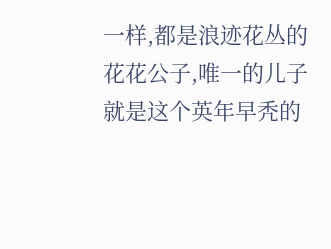一样,都是浪迹花丛的花花公子,唯一的儿子就是这个英年早秃的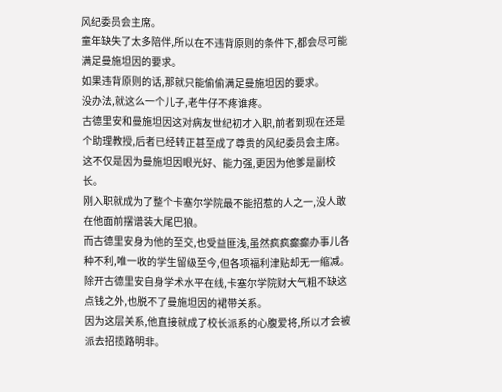风纪委员会主席。
童年缺失了太多陪伴,所以在不违背原则的条件下,都会尽可能满足曼施坦因的要求。
如果违背原则的话,那就只能偷偷满足曼施坦因的要求。
没办法,就这么一个儿子,老牛仔不疼谁疼。
古德里安和曼施坦因这对病友世纪初才入职,前者到现在还是个助理教授,后者已经转正甚至成了尊贵的风纪委员会主席。
这不仅是因为曼施坦因眼光好、能力强,更因为他爹是副校长。
刚入职就成为了整个卡塞尔学院最不能招惹的人之一,没人敢在他面前摆谱装大尾巴狼。
而古德里安身为他的至交,也受益匪浅,虽然疯疯癫癫办事儿各种不利,唯一收的学生留级至今,但各项福利津贴却无一缩减。
除开古德里安自身学术水平在线,卡塞尔学院财大气粗不缺这点钱之外,也脱不了曼施坦因的裙带关系。
因为这层关系,他直接就成了校长派系的心腹爱将,所以才会被派去招揽路明非。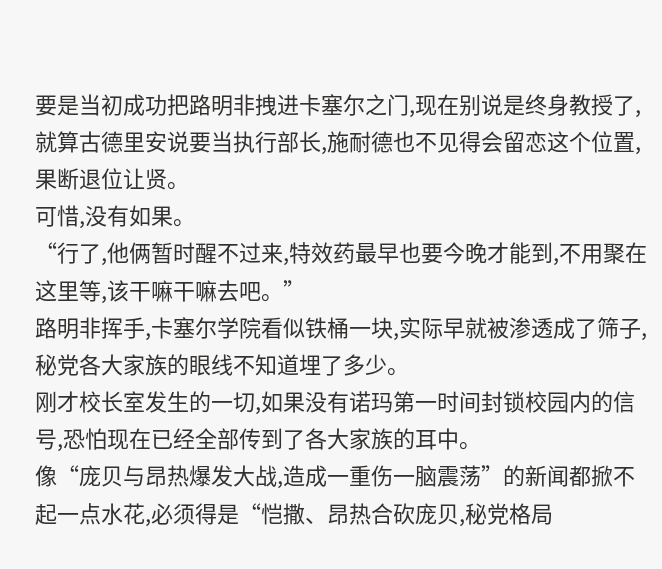要是当初成功把路明非拽进卡塞尔之门,现在别说是终身教授了,就算古德里安说要当执行部长,施耐德也不见得会留恋这个位置,果断退位让贤。
可惜,没有如果。
“行了,他俩暂时醒不过来,特效药最早也要今晚才能到,不用聚在这里等,该干嘛干嘛去吧。”
路明非挥手,卡塞尔学院看似铁桶一块,实际早就被渗透成了筛子,秘党各大家族的眼线不知道埋了多少。
刚才校长室发生的一切,如果没有诺玛第一时间封锁校园内的信号,恐怕现在已经全部传到了各大家族的耳中。
像“庞贝与昂热爆发大战,造成一重伤一脑震荡”的新闻都掀不起一点水花,必须得是“恺撒、昂热合砍庞贝,秘党格局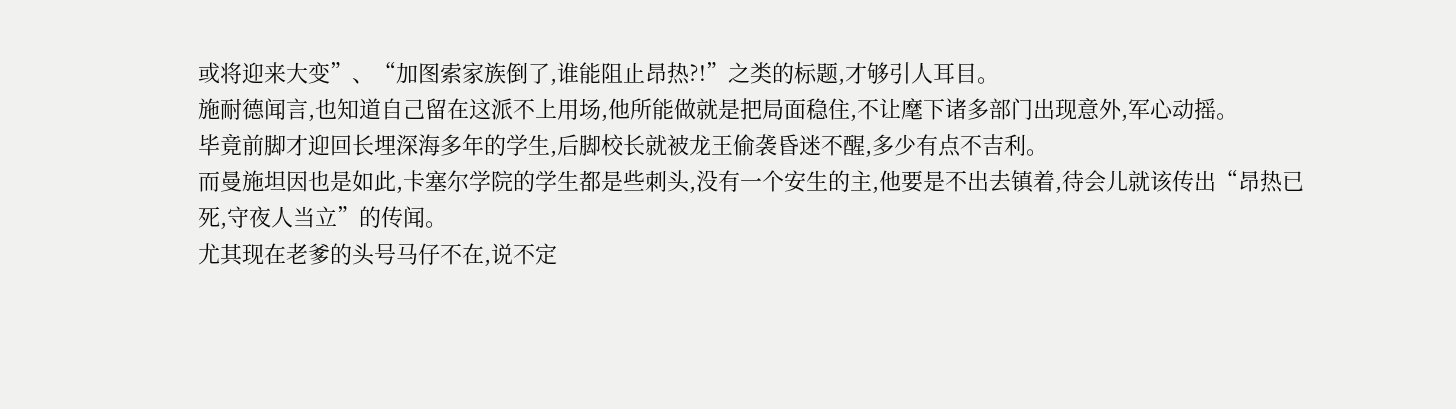或将迎来大变”、“加图索家族倒了,谁能阻止昂热?!”之类的标题,才够引人耳目。
施耐德闻言,也知道自己留在这派不上用场,他所能做就是把局面稳住,不让麾下诸多部门出现意外,军心动摇。
毕竟前脚才迎回长埋深海多年的学生,后脚校长就被龙王偷袭昏迷不醒,多少有点不吉利。
而曼施坦因也是如此,卡塞尔学院的学生都是些刺头,没有一个安生的主,他要是不出去镇着,待会儿就该传出“昂热已死,守夜人当立”的传闻。
尤其现在老爹的头号马仔不在,说不定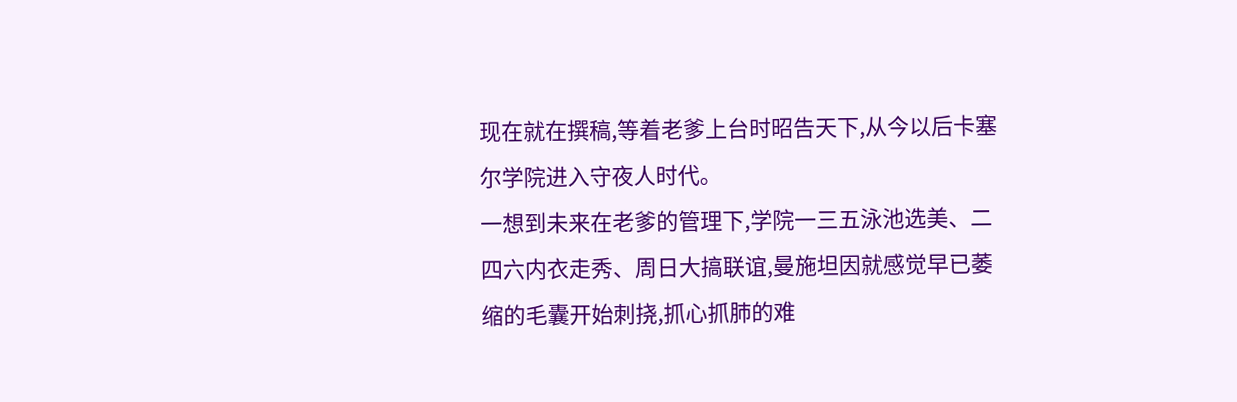现在就在撰稿,等着老爹上台时昭告天下,从今以后卡塞尔学院进入守夜人时代。
一想到未来在老爹的管理下,学院一三五泳池选美、二四六内衣走秀、周日大搞联谊,曼施坦因就感觉早已萎缩的毛囊开始刺挠,抓心抓肺的难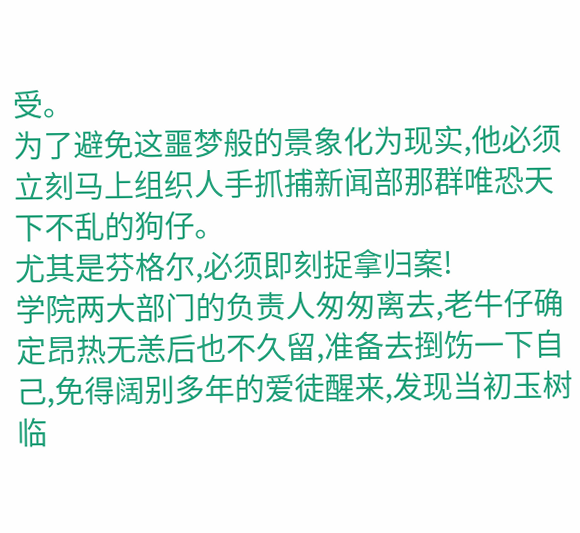受。
为了避免这噩梦般的景象化为现实,他必须立刻马上组织人手抓捕新闻部那群唯恐天下不乱的狗仔。
尤其是芬格尔,必须即刻捉拿归案!
学院两大部门的负责人匆匆离去,老牛仔确定昂热无恙后也不久留,准备去捯饬一下自己,免得阔别多年的爱徒醒来,发现当初玉树临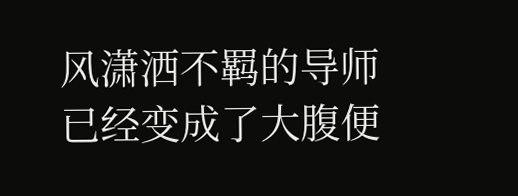风潇洒不羁的导师已经变成了大腹便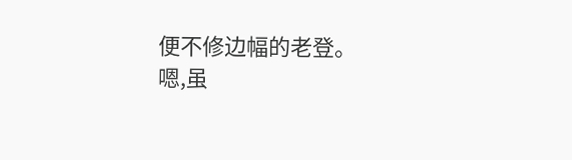便不修边幅的老登。
嗯,虽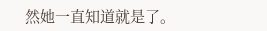然她一直知道就是了。